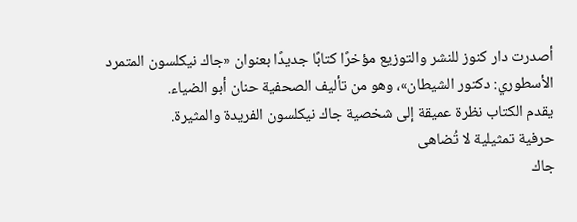أصدرت دار كنوز للنشر والتوزيع مؤخرًا كتابًا جديدًا بعنوان «جاك نيكلسون المتمرد الأسطوري: دكتور الشيطان»، وهو من تأليف الصحفية حنان أبو الضياء.
يقدم الكتاب نظرة عميقة إلى شخصية جاك نيكلسون الفريدة والمثيرة.
حرفية تمثيلية لا تُضاهى
جاك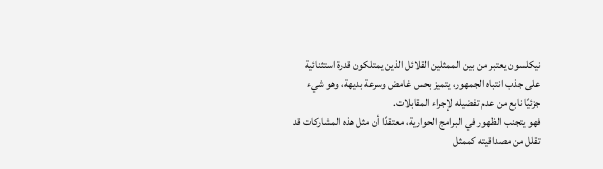نيكلسون يعتبر من بين الممثلين القلائل الذين يمتلكون قدرة استثنائية على جذب انتباه الجمهور، يتميز بحس غامض وسرعة بديهة، وهو شيء جزئيًا نابع من عدم تفضيله لإجراء المقابلات.
فهو يتجنب الظهور في البرامج الحوارية، معتقدًا أن مثل هذه المشاركات قد تقلل من مصداقيته كممثل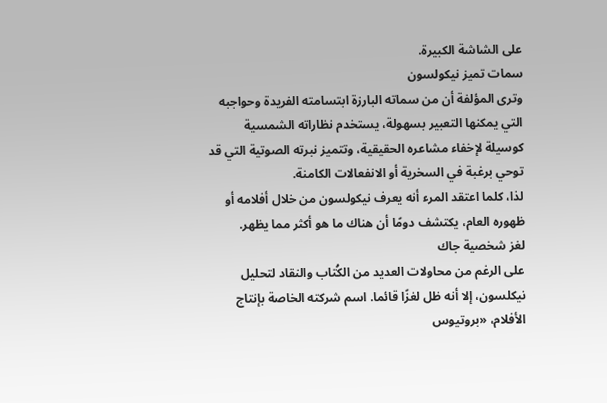على الشاشة الكبيرة.
سمات تميز نيكولسون
وترى المؤلفة أن من سماته البارزة ابتسامته الفريدة وحواجبه التي يمكنها التعبير بسهولة، يستخدم نظاراته الشمسية كوسيلة لإخفاء مشاعره الحقيقية، وتتميز نبرته الصوتية التي قد توحي برغبة في السخرية أو الانفعالات الكامنة.
لذا، كلما اعتقد المرء أنه يعرف نيكولسون من خلال أفلامه أو ظهوره العام، يكتشف دومًا أن هناك ما هو أكثر مما يظهر.
لغز شخصية جاك
على الرغم من محاولات العديد من الكُتاب والنقاد لتحليل نيكلسون، إلا أنه ظل لغزًا قائما. اسم شركته الخاصة بإنتاج الأفلام، «بروتيوس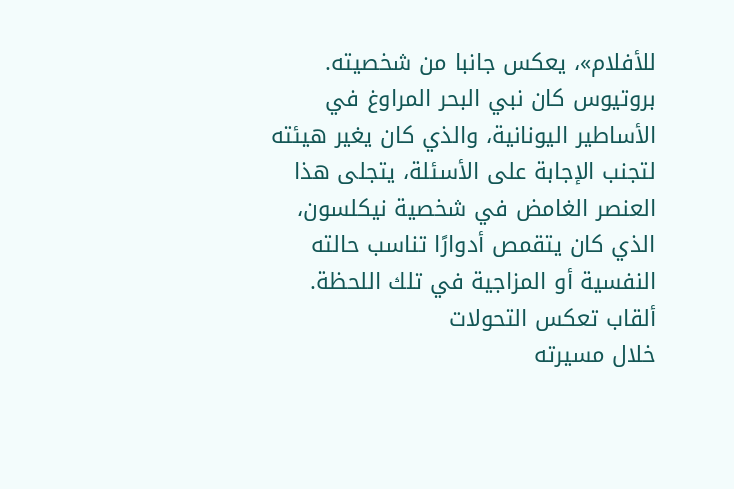للأفلام»، يعكس جانبا من شخصيته.
بروتيوس كان نبي البحر المراوغ في الأساطير اليونانية، والذي كان يغير هيئته لتجنب الإجابة على الأسئلة، يتجلى هذا العنصر الغامض في شخصية نيكلسون، الذي كان يتقمص أدوارًا تناسب حالته النفسية أو المزاجية في تلك اللحظة.
ألقاب تعكس التحولات
خلال مسيرته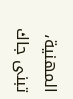المهنية، تبنى جاك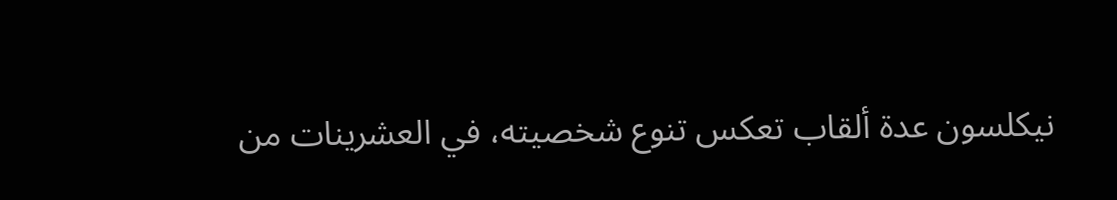نيكلسون عدة ألقاب تعكس تنوع شخصيته، في العشرينات من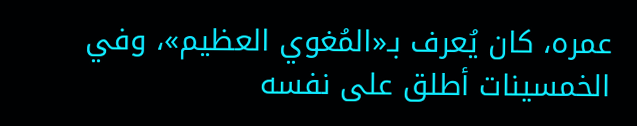عمره، كان يُعرف بـ«المُغوي العظيم»، وفي الخمسينات أطلق على نفسه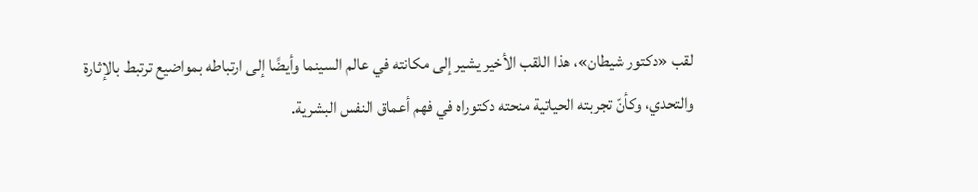لقب «دكتور شيطان»، هذا اللقب الأخير يشير إلى مكانته في عالم السينما وأيضًا إلى ارتباطه بمواضيع ترتبط بالإثارة والتحدي، وكأنّ تجربته الحياتية منحته دكتوراه في فهم أعماق النفس البشرية.